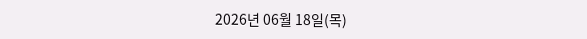2026년 06월 18일(목)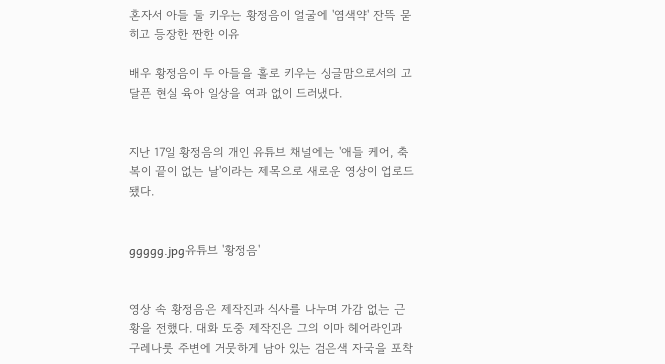혼자서 아들 둘 키우는 황정음이 얼굴에 '염색약' 잔뜩 묻히고 등장한 짠한 이유

배우 황정음이 두 아들을 홀로 키우는 싱글맘으로서의 고달픈 현실 육아 일상을 여과 없이 드러냈다.


지난 17일 황정음의 개인 유튜브 채널에는 '애들 케어, 축복이 끝이 없는 날'이라는 제목으로 새로운 영상이 업로드됐다.


ggggg.jpg유튜브 '황정음'


영상 속 황정음은 제작진과 식사를 나누며 가감 없는 근황을 전했다. 대화 도중 제작진은 그의 이마 헤어라인과 구레나룻 주변에 거뭇하게 남아 있는 검은색 자국을 포착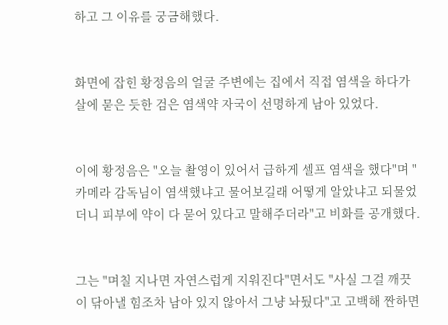하고 그 이유를 궁금해했다.


화면에 잡힌 황정음의 얼굴 주변에는 집에서 직접 염색을 하다가 살에 묻은 듯한 검은 염색약 자국이 선명하게 남아 있었다.


이에 황정음은 "오늘 촬영이 있어서 급하게 셀프 염색을 했다"며 "카메라 감독님이 염색했냐고 물어보길래 어떻게 알았냐고 되물었더니 피부에 약이 다 묻어 있다고 말해주더라"고 비화를 공개했다.


그는 "며칠 지나면 자연스럽게 지워진다"면서도 "사실 그걸 깨끗이 닦아낼 힘조차 남아 있지 않아서 그냥 놔뒀다"고 고백해 짠하면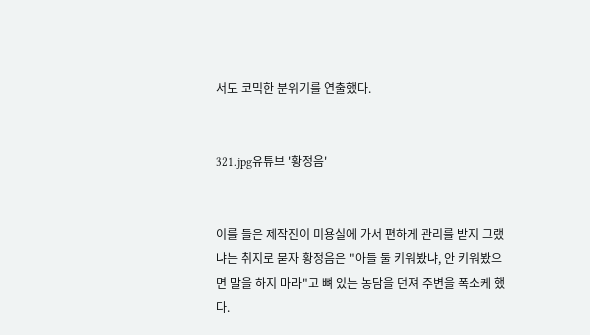서도 코믹한 분위기를 연출했다.


321.jpg유튜브 '황정음'


이를 들은 제작진이 미용실에 가서 편하게 관리를 받지 그랬냐는 취지로 묻자 황정음은 "아들 둘 키워봤냐, 안 키워봤으면 말을 하지 마라"고 뼈 있는 농담을 던져 주변을 폭소케 했다.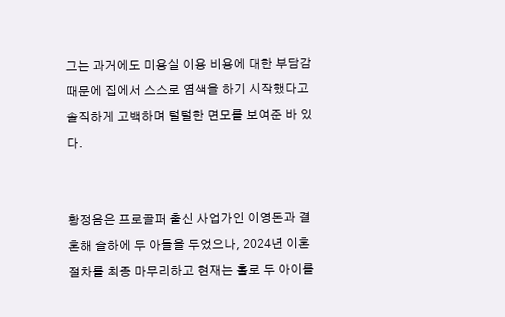그는 과거에도 미용실 이용 비용에 대한 부담감 때문에 집에서 스스로 염색을 하기 시작했다고 솔직하게 고백하며 털털한 면모를 보여준 바 있다.


황정음은 프로골퍼 출신 사업가인 이영돈과 결혼해 슬하에 두 아들을 두었으나, 2024년 이혼 절차를 최종 마무리하고 현재는 홀로 두 아이를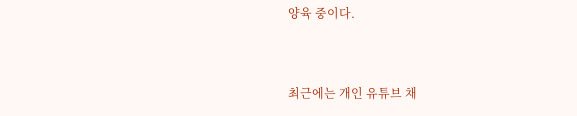양육 중이다.


최근에는 개인 유튜브 채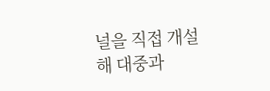널을 직접 개설해 대중과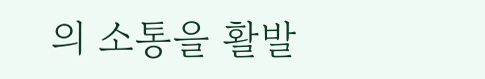의 소통을 활발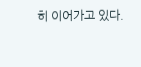히 이어가고 있다.